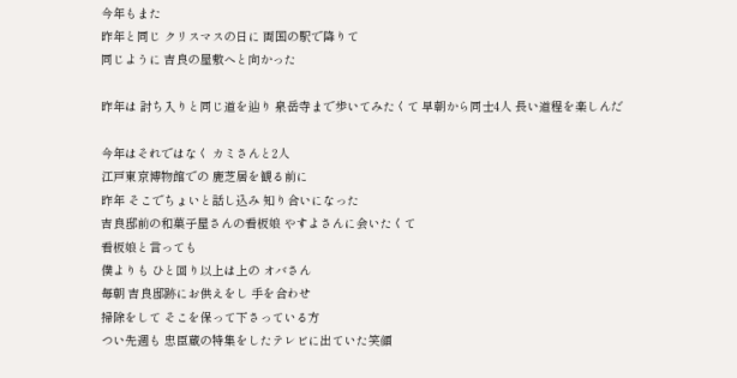今年もまた
昨年と同じ クリスマスの日に 両国の駅で降りて
同じように 吉良の屋敷へと向かった

昨年は 討ち入りと同じ道を辿り 泉岳寺まで歩いてみたくて 早朝から同士4人 長い道程を楽しんだ

今年はそれではなく カミさんと2人
江戸東京博物館での 鹿芝居を観る前に
昨年 そこでちょいと話し込み 知り合いになった
吉良邸前の和菓子屋さんの看板娘 やすよさんに会いたくて
看板娘と言っても
僕よりも ひと回り以上は上の オバさん
毎朝 吉良邸跡にお供えをし 手を合わせ
掃除をして そこを保って下さっている方
つい先週も 忠臣蔵の特集をしたテレビに出ていた笑顔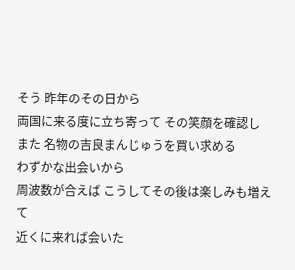そう 昨年のその日から
両国に来る度に立ち寄って その笑顔を確認し
また 名物の吉良まんじゅうを買い求める
わずかな出会いから
周波数が合えば こうしてその後は楽しみも増えて
近くに来れば会いた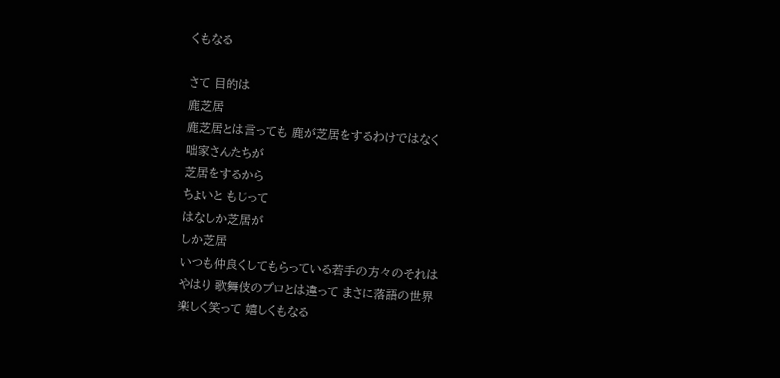くもなる

さて 目的は
鹿芝居
鹿芝居とは言っても 鹿が芝居をするわけではなく
咄家さんたちが
芝居をするから
ちょいと もじって
はなしか芝居が
しか芝居
いつも仲良くしてもらっている若手の方々のそれは
やはり 歌舞伎のプロとは違って まさに落語の世界
楽しく笑って 嬉しくもなる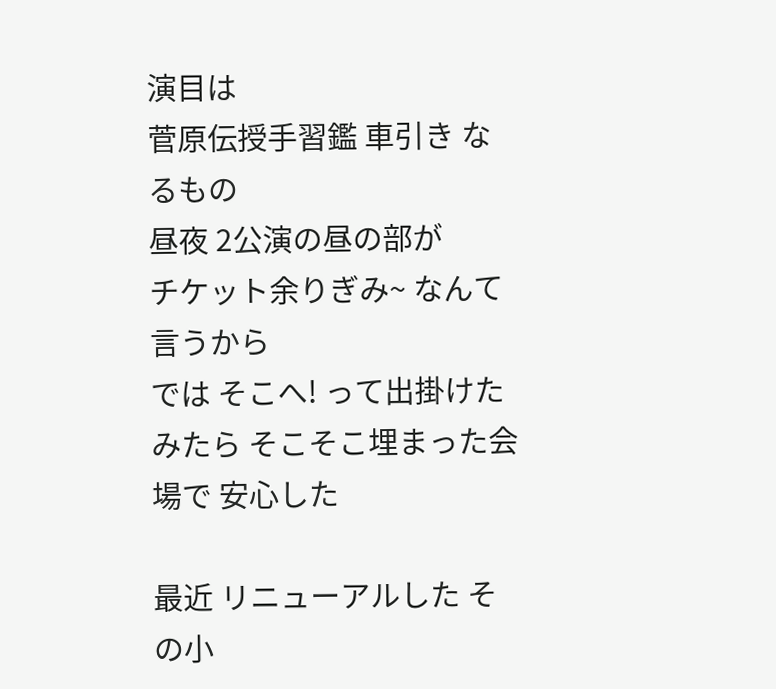演目は
菅原伝授手習鑑 車引き なるもの
昼夜 2公演の昼の部が
チケット余りぎみ~ なんて言うから
では そこへ! って出掛けたみたら そこそこ埋まった会場で 安心した

最近 リニューアルした その小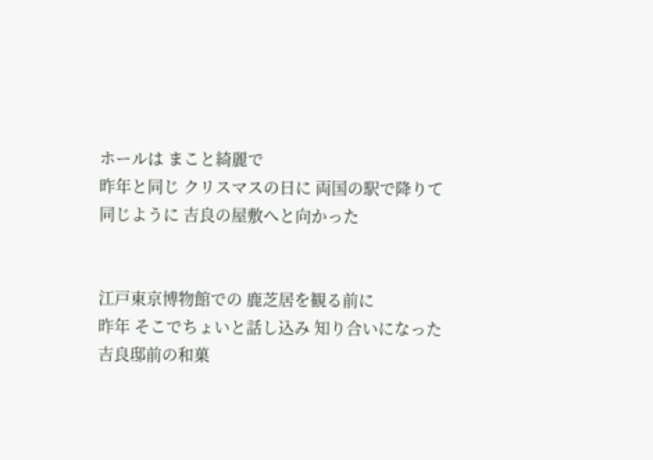ホールは まこと綺麗で
昨年と同じ クリスマスの日に 両国の駅で降りて
同じように 吉良の屋敷へと向かった


江戸東京博物館での 鹿芝居を観る前に
昨年 そこでちょいと話し込み 知り合いになった
吉良邸前の和菓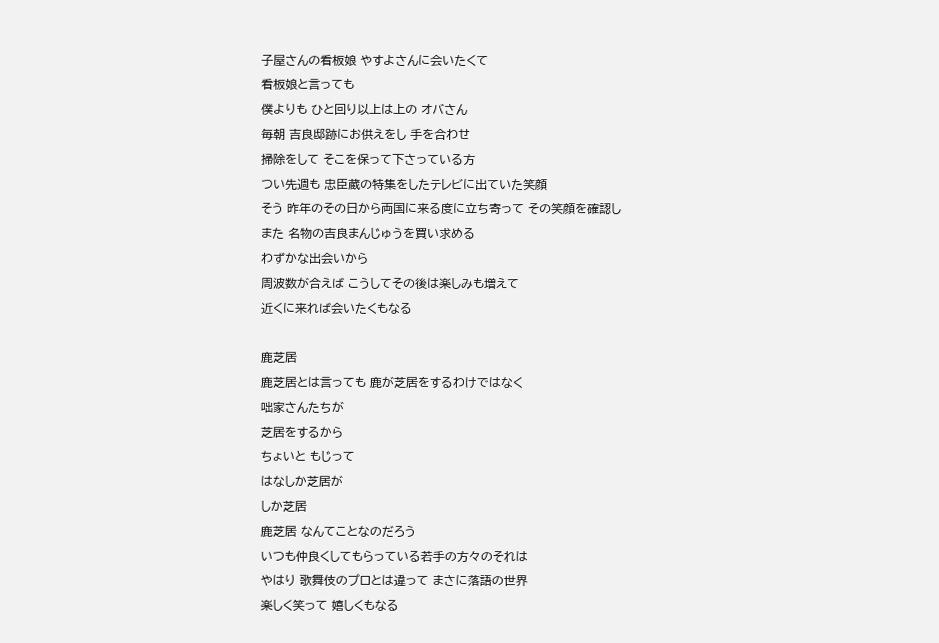子屋さんの看板娘 やすよさんに会いたくて
看板娘と言っても
僕よりも ひと回り以上は上の オバさん
毎朝 吉良邸跡にお供えをし 手を合わせ
掃除をして そこを保って下さっている方
つい先週も 忠臣蔵の特集をしたテレビに出ていた笑顔
そう 昨年のその日から両国に来る度に立ち寄って その笑顔を確認し
また 名物の吉良まんじゅうを買い求める
わずかな出会いから
周波数が合えば こうしてその後は楽しみも増えて
近くに来れば会いたくもなる

鹿芝居
鹿芝居とは言っても 鹿が芝居をするわけではなく
咄家さんたちが
芝居をするから
ちょいと もじって
はなしか芝居が
しか芝居
鹿芝居 なんてことなのだろう
いつも仲良くしてもらっている若手の方々のそれは
やはり 歌舞伎のプロとは違って まさに落語の世界
楽しく笑って 嬉しくもなる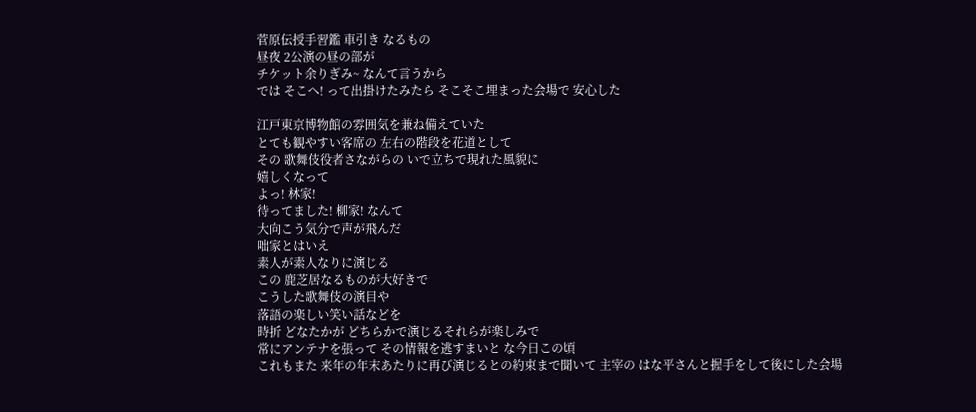菅原伝授手習鑑 車引き なるもの
昼夜 2公演の昼の部が
チケット余りぎみ~ なんて言うから
では そこへ! って出掛けたみたら そこそこ埋まった会場で 安心した

江戸東京博物館の雰囲気を兼ね備えていた
とても観やすい客席の 左右の階段を花道として
その 歌舞伎役者さながらの いで立ちで現れた風貌に
嬉しくなって
よっ! 林家!
待ってました! 柳家! なんて
大向こう気分で声が飛んだ
咄家とはいえ
素人が素人なりに演じる
この 鹿芝居なるものが大好きで
こうした歌舞伎の演目や
落語の楽しい笑い話などを
時折 どなたかが どちらかで演じるそれらが楽しみで
常にアンテナを張って その情報を逃すまいと な今日この頃
これもまた 来年の年末あたりに再び演じるとの約束まで聞いて 主宰の はな平さんと握手をして後にした会場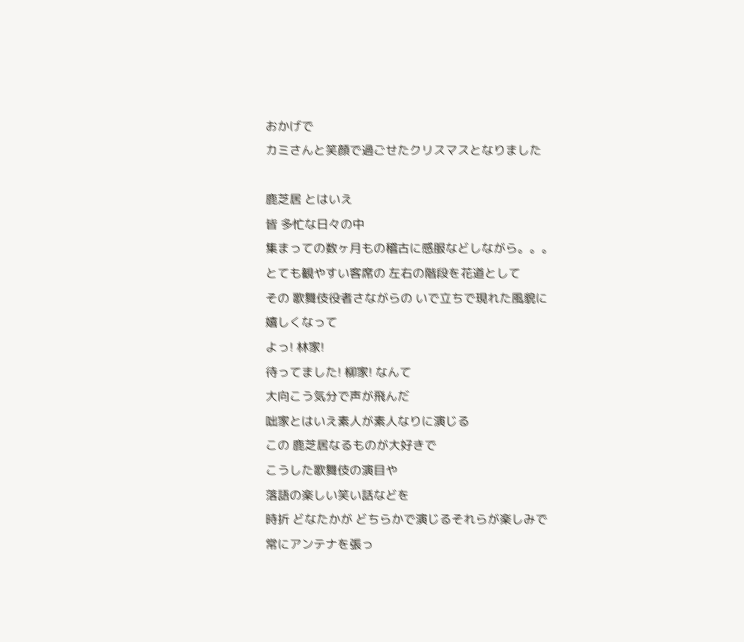おかげで
カミさんと笑顔で過ごせたクリスマスとなりました

鹿芝居 とはいえ
皆 多忙な日々の中
集まっての数ヶ月もの稽古に感服などしながら。。。
とても観やすい客席の 左右の階段を花道として
その 歌舞伎役者さながらの いで立ちで現れた風貌に
嬉しくなって
よっ! 林家!
待ってました! 柳家! なんて
大向こう気分で声が飛んだ
咄家とはいえ素人が素人なりに演じる
この 鹿芝居なるものが大好きで
こうした歌舞伎の演目や
落語の楽しい笑い話などを
時折 どなたかが どちらかで演じるそれらが楽しみで
常にアンテナを張っ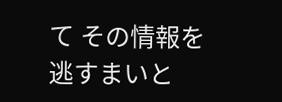て その情報を逃すまいと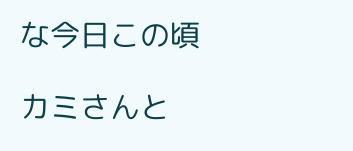な今日この頃

カミさんと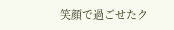笑顔で過ごせたク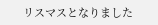リスマスとなりました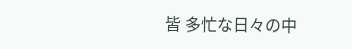皆 多忙な日々の中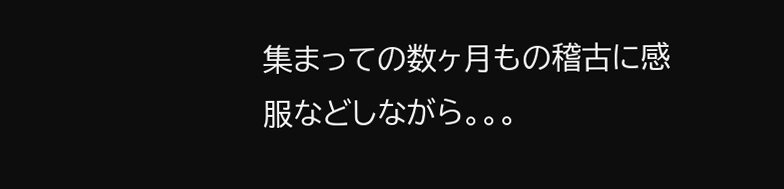集まっての数ヶ月もの稽古に感服などしながら。。。